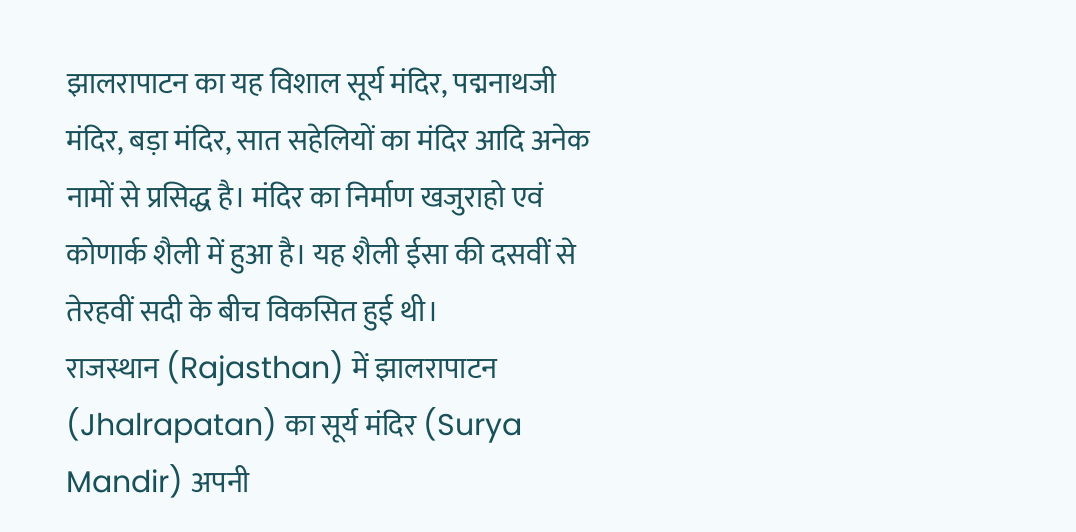झालरापाटन का यह विशाल सूर्य मंदिर, पद्मनाथजी मंदिर, बड़ा मंदिर, सात सहेलियों का मंदिर आदि अनेक नामों से प्रसिद्ध है। मंदिर का निर्माण खजुराहो एवं कोणार्क शैली में हुआ है। यह शैली ईसा की दसवीं से तेरहवीं सदी के बीच विकसित हुई थी।
राजस्थान (Rajasthan) में झालरापाटन (Jhalrapatan) का सूर्य मंदिर (Surya Mandir) अपनी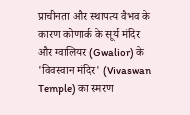प्राचीनता और स्थापत्य वैभव के कारण कोणार्क के सूर्य मंदिर और ग्वालियर (Gwalior) के 'विवस्वान मंदिर' (Vivaswan Temple) का स्मरण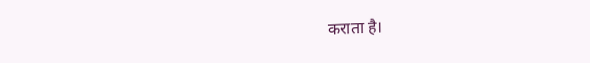कराता है।